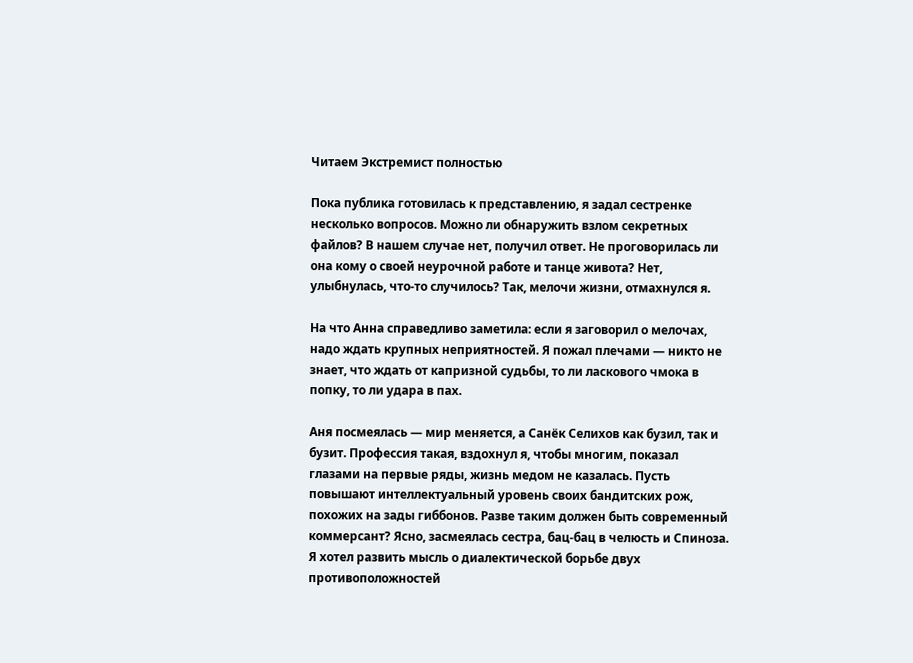Читаем Экстремист полностью

Пока публика готовилась к представлению, я задал сестренке несколько вопросов. Можно ли обнаружить взлом секретных файлов? В нашем случае нет, получил ответ. Не проговорилась ли она кому о своей неурочной работе и танце живота? Нет, улыбнулась, что-то случилось? Так, мелочи жизни, отмахнулся я.

На что Анна справедливо заметила: если я заговорил о мелочах, надо ждать крупных неприятностей. Я пожал плечами — никто не знает, что ждать от капризной судьбы, то ли ласкового чмока в попку, то ли удара в пах.

Аня посмеялась — мир меняется, а Санёк Селихов как бузил, так и бузит. Профессия такая, вздохнул я, чтобы многим, показал глазами на первые ряды, жизнь медом не казалась. Пусть повышают интеллектуальный уровень своих бандитских рож, похожих на зады гиббонов. Разве таким должен быть современный коммерсант? Ясно, засмеялась сестра, бац-бац в челюсть и Спиноза. Я хотел развить мысль о диалектической борьбе двух противоположностей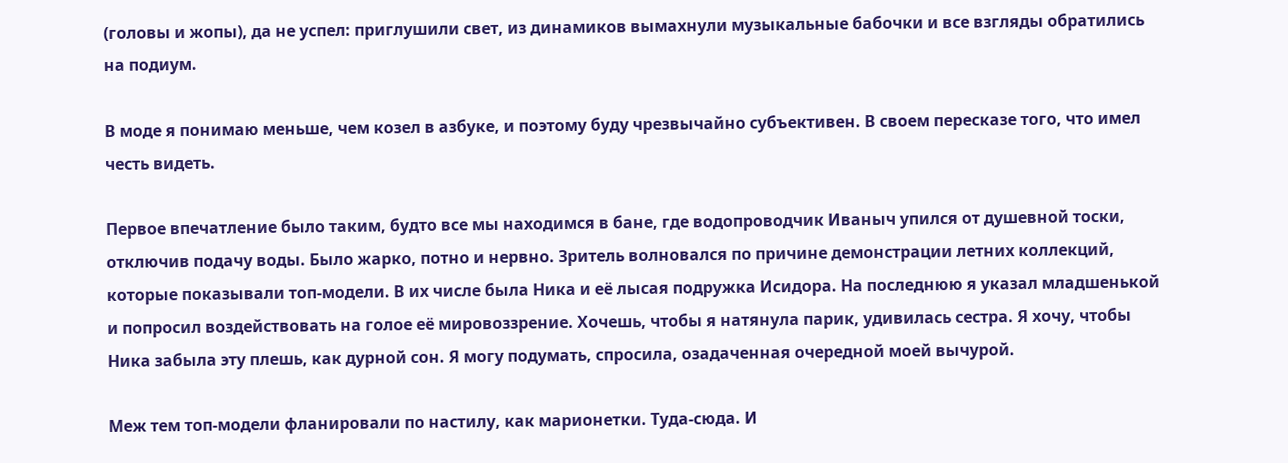(головы и жопы), да не успел: приглушили свет, из динамиков вымахнули музыкальные бабочки и все взгляды обратились на подиум.

В моде я понимаю меньше, чем козел в азбуке, и поэтому буду чрезвычайно субъективен. В своем пересказе того, что имел честь видеть.

Первое впечатление было таким, будто все мы находимся в бане, где водопроводчик Иваныч упился от душевной тоски, отключив подачу воды. Было жарко, потно и нервно. Зритель волновался по причине демонстрации летних коллекций, которые показывали топ-модели. В их числе была Ника и её лысая подружка Исидора. На последнюю я указал младшенькой и попросил воздействовать на голое её мировоззрение. Хочешь, чтобы я натянула парик, удивилась сестра. Я хочу, чтобы Ника забыла эту плешь, как дурной сон. Я могу подумать, спросила, озадаченная очередной моей вычурой.

Меж тем топ-модели фланировали по настилу, как марионетки. Туда-сюда. И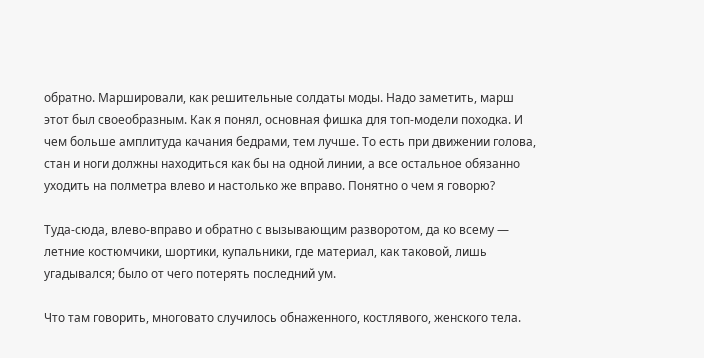обратно. Маршировали, как решительные солдаты моды. Надо заметить, марш этот был своеобразным. Как я понял, основная фишка для топ-модели походка. И чем больше амплитуда качания бедрами, тем лучше. То есть при движении голова, стан и ноги должны находиться как бы на одной линии, а все остальное обязанно уходить на полметра влево и настолько же вправо. Понятно о чем я говорю?

Туда-сюда, влево-вправо и обратно с вызывающим разворотом, да ко всему — летние костюмчики, шортики, купальники, где материал, как таковой, лишь угадывался; было от чего потерять последний ум.

Что там говорить, многовато случилось обнаженного, костлявого, женского тела.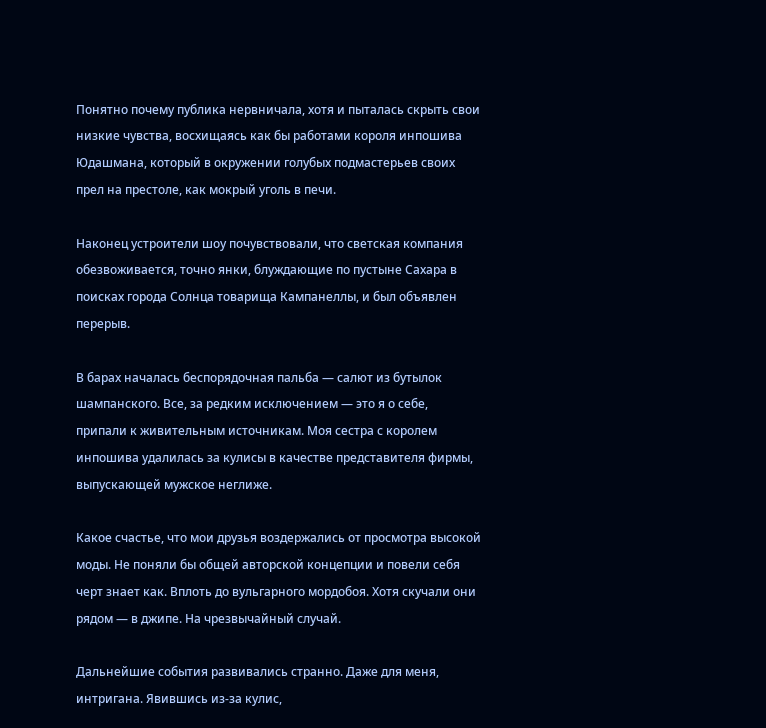Понятно почему публика нервничала, хотя и пыталась скрыть свои низкие чувства, восхищаясь как бы работами короля инпошива Юдашмана, который в окружении голубых подмастерьев своих прел на престоле, как мокрый уголь в печи.

Наконец устроители шоу почувствовали, что светская компания обезвоживается, точно янки, блуждающие по пустыне Сахара в поисках города Солнца товарища Кампанеллы, и был объявлен перерыв.

В барах началась беспорядочная пальба — салют из бутылок шампанского. Все, за редким исключением — это я о себе, припали к живительным источникам. Моя сестра с королем инпошива удалилась за кулисы в качестве представителя фирмы, выпускающей мужское неглиже.

Какое счастье, что мои друзья воздержались от просмотра высокой моды. Не поняли бы общей авторской концепции и повели себя черт знает как. Вплоть до вульгарного мордобоя. Хотя скучали они рядом — в джипе. На чрезвычайный случай.

Дальнейшие события развивались странно. Даже для меня, интригана. Явившись из-за кулис,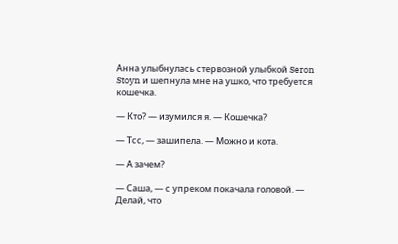Анна улыбнулась стервозной улыбкой Seron Stoyn и шепнула мне на ушко, что требуется кошечка.

— Кто? — изумился я. — Кошечка?

— Тсс, — зашипела. — Можно и кота.

— А зачем?

— Саша, — с упреком покачала головой. — Делай, что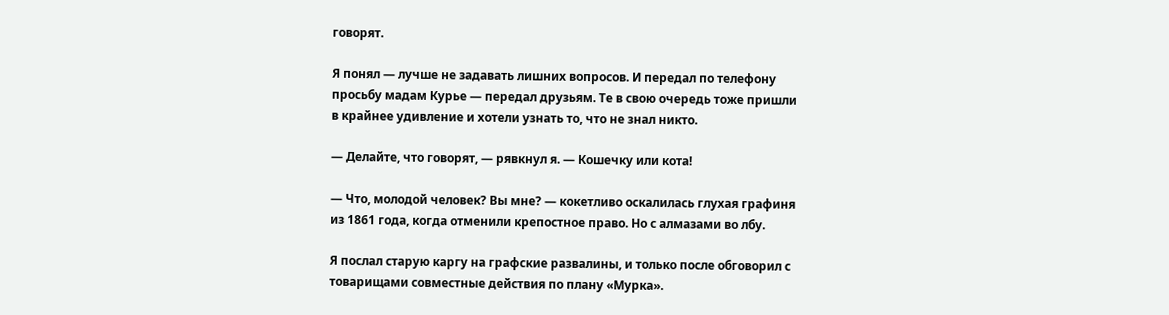говорят.

Я понял — лучше не задавать лишних вопросов. И передал по телефону просьбу мадам Курье — передал друзьям. Те в свою очередь тоже пришли в крайнее удивление и хотели узнать то, что не знал никто.

— Делайте, что говорят, — рявкнул я. — Кошечку или кота!

— Что, молодой человек? Вы мне? — кокетливо оскалилась глухая графиня из 1861 года, когда отменили крепостное право. Но с алмазами во лбу.

Я послал старую каргу на графские развалины, и только после обговорил с товарищами совместные действия по плану «Мурка».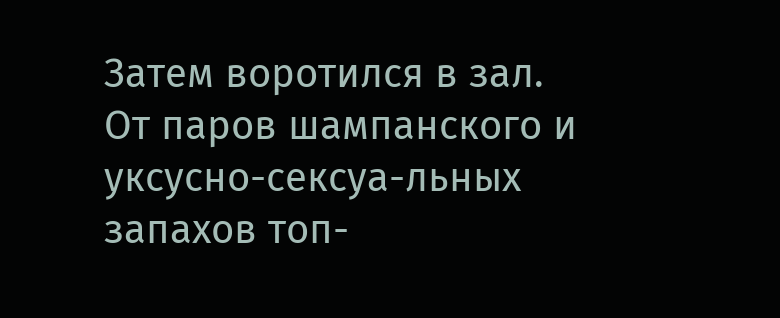Затем воротился в зал. От паров шампанского и уксусно-сексуа-льных запахов топ-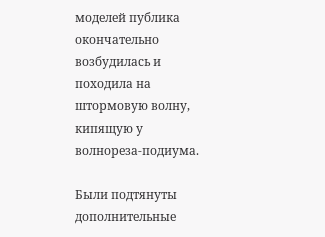моделей публика окончательно возбудилась и походила на штормовую волну, кипящую у волнореза-подиума.

Были подтянуты дополнительные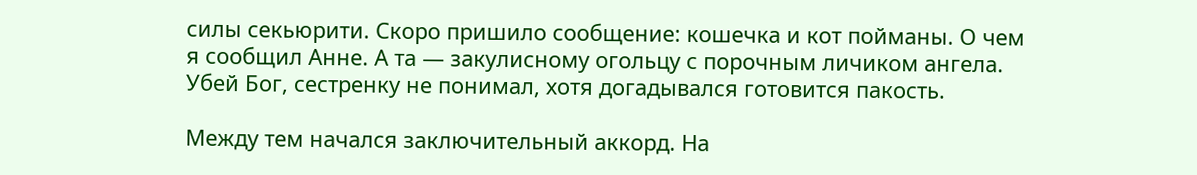силы секьюрити. Скоро пришило сообщение: кошечка и кот пойманы. О чем я сообщил Анне. А та — закулисному огольцу с порочным личиком ангела. Убей Бог, сестренку не понимал, хотя догадывался готовится пакость.

Между тем начался заключительный аккорд. На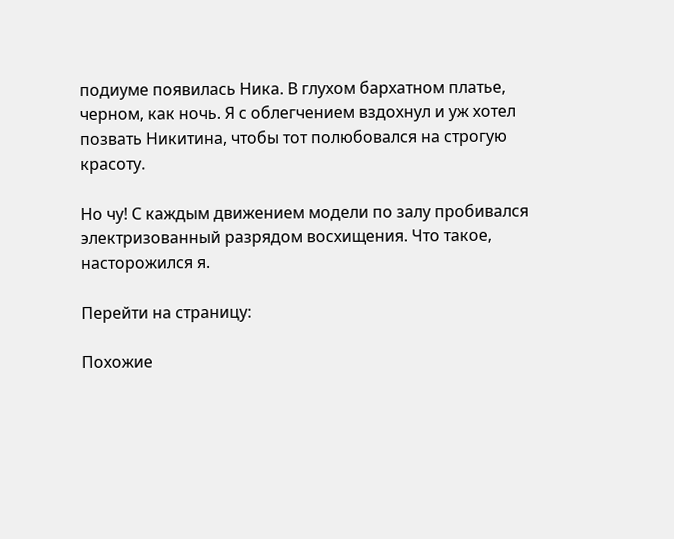подиуме появилась Ника. В глухом бархатном платье, черном, как ночь. Я с облегчением вздохнул и уж хотел позвать Никитина, чтобы тот полюбовался на строгую красоту.

Но чу! С каждым движением модели по залу пробивался электризованный разрядом восхищения. Что такое, насторожился я.

Перейти на страницу:

Похожие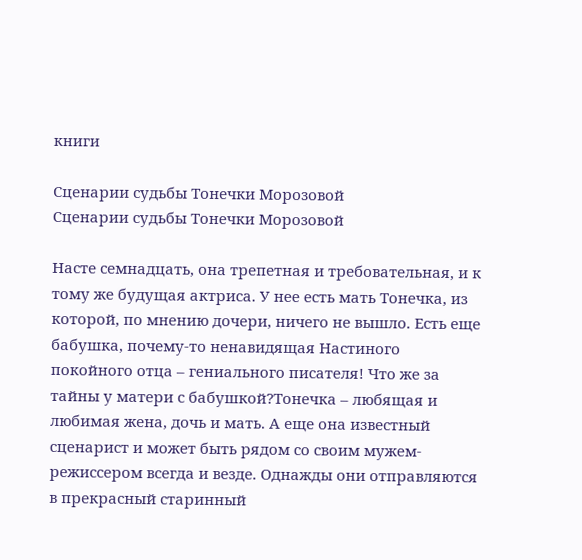книги

Сценарии судьбы Тонечки Морозовой
Сценарии судьбы Тонечки Морозовой

Насте семнадцать, она трепетная и требовательная, и к тому же будущая актриса. У нее есть мать Тонечка, из которой, по мнению дочери, ничего не вышло. Есть еще бабушка, почему-то ненавидящая Настиного покойного отца – гениального писателя! Что же за тайны у матери с бабушкой?Тонечка – любящая и любимая жена, дочь и мать. А еще она известный сценарист и может быть рядом со своим мужем-режиссером всегда и везде. Однажды они отправляются в прекрасный старинный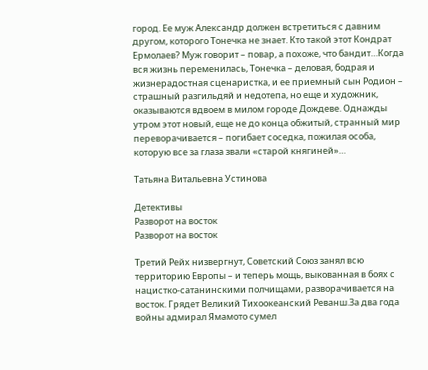город. Ее муж Александр должен встретиться с давним другом, которого Тонечка не знает. Кто такой этот Кондрат Ермолаев? Муж говорит – повар, а похоже, что бандит…Когда вся жизнь переменилась, Тонечка – деловая, бодрая и жизнерадостная сценаристка, и ее приемный сын Родион – страшный разгильдяй и недотепа, но еще и художник, оказываются вдвоем в милом городе Дождеве. Однажды утром этот новый, еще не до конца обжитый, странный мир переворачивается – погибает соседка, пожилая особа, которую все за глаза звали «старой княгиней»…

Татьяна Витальевна Устинова

Детективы
Разворот на восток
Разворот на восток

Третий Рейх низвергнут, Советский Союз занял всю территорию Европы – и теперь мощь, выкованная в боях с нацистко-сатанинскими полчищами, разворачивается на восток. Грядет Великий Тихоокеанский Реванш.За два года войны адмирал Ямамото сумел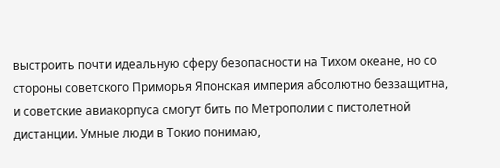выстроить почти идеальную сферу безопасности на Тихом океане, но со стороны советского Приморья Японская империя абсолютно беззащитна, и советские авиакорпуса смогут бить по Метрополии с пистолетной дистанции. Умные люди в Токио понимаю,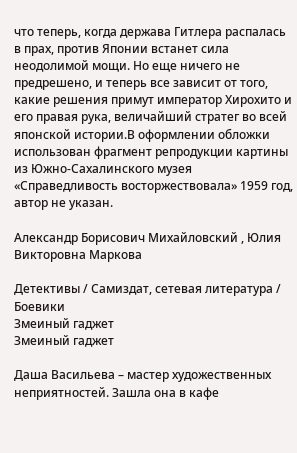что теперь, когда держава Гитлера распалась в прах, против Японии встанет сила неодолимой мощи. Но еще ничего не предрешено, и теперь все зависит от того, какие решения примут император Хирохито и его правая рука, величайший стратег во всей японской истории.В оформлении обложки использован фрагмент репродукции картины из Южно-Сахалинского музея «Справедливость восторжествовала» 1959 год, автор не указан.

Александр Борисович Михайловский , Юлия Викторовна Маркова

Детективы / Самиздат, сетевая литература / Боевики
Змеиный гаджет
Змеиный гаджет

Даша Васильева – мастер художественных неприятностей. Зашла она в кафе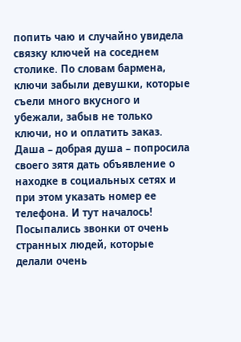попить чаю и случайно увидела связку ключей на соседнем столике. По словам бармена, ключи забыли девушки, которые съели много вкусного и убежали, забыв не только ключи, но и оплатить заказ. Даша – добрая душа – попросила своего зятя дать объявление о находке в социальных сетях и при этом указать номер ее телефона. И тут началось! Посыпались звонки от очень странных людей, которые делали очень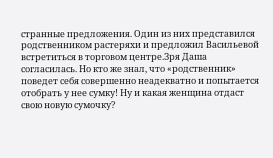странные предложения. Один из них представился родственником растеряхи и предложил Васильевой встретиться в торговом центре.Зря Даша согласилась. Но кто же знал, что «родственник» поведет себя совершенно неадекватно и попытается отобрать у нее сумку! Ну и какая женщина отдаст свою новую сумочку?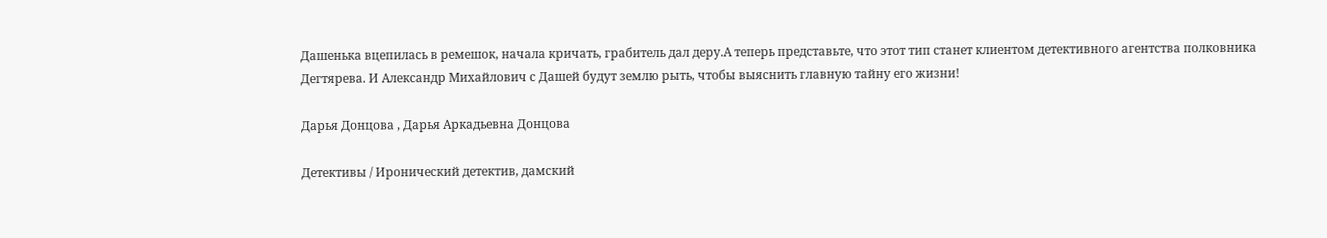Дашенька вцепилась в ремешок, начала кричать, грабитель дал деру.А теперь представьте, что этот тип станет клиентом детективного агентства полковника Дегтярева. И Александр Михайлович с Дашей будут землю рыть, чтобы выяснить главную тайну его жизни!

Дарья Донцова , Дарья Аркадьевна Донцова

Детективы / Иронический детектив, дамский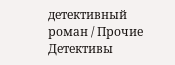детективный роман / Прочие Детективы